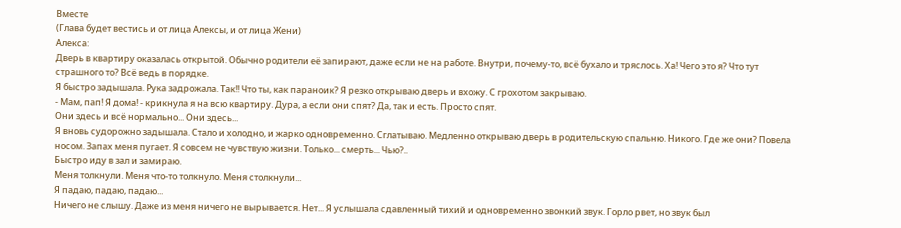Вместе
(Глава будет вестись и от лица Алексы, и от лица Жени)
Алекса:
Дверь в квартиру оказалась открытой. Обычно родители её запирают, даже если не на работе. Внутри, почему-то, всё бухало и тряслось. Ха! Чего это я? Что тут страшного то? Всё ведь в порядке.
Я быстро задышала. Рука задрожала. Так!! Что ты, как параноик? Я резко открываю дверь и вхожу. С грохотом закрываю.
- Мам, пап! Я дома! - крикнула я на всю квартиру. Дура, а если они спят? Да, так и есть. Просто спят.
Они здесь и всё нормально... Они здесь...
Я вновь судорожно задышала. Стало и холодно, и жарко одновременно. Сглатываю. Медленно открываю дверь в родительскую спальню. Никого. Где же они? Повела носом. Запах меня пугает. Я совсем не чувствую жизни. Только... смерть... Чью?..
Быстро иду в зал и замираю.
Меня толкнули. Меня что-то толкнуло. Меня столкнули...
Я падаю, падаю, падаю...
Ничего не слышу. Даже из меня ничего не вырывается. Нет... Я услышала сдавленный тихий и одновременно звонкий звук. Горло рвет, но звук был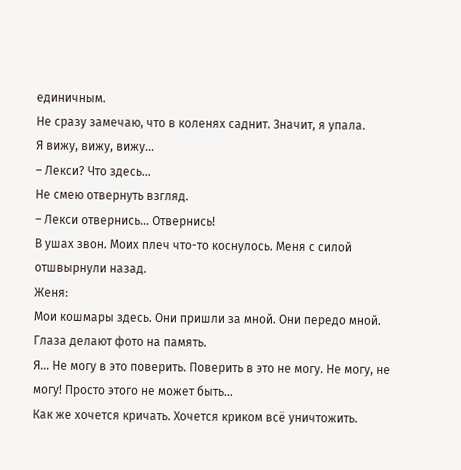единичным.
Не сразу замечаю, что в коленях саднит. Значит, я упала.
Я вижу, вижу, вижу...
– Лекси? Что здесь...
Не смею отвернуть взгляд.
– Лекси отвернись... Отвернись!
В ушах звон. Моих плеч что-то коснулось. Меня с силой отшвырнули назад.
Женя:
Мои кошмары здесь. Они пришли за мной. Они передо мной.
Глаза делают фото на память.
Я... Не могу в это поверить. Поверить в это не могу. Не могу, не могу! Просто этого не может быть...
Как же хочется кричать. Хочется криком всё уничтожить.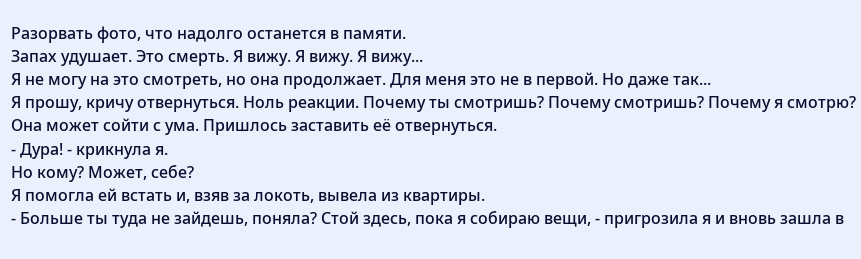Разорвать фото, что надолго останется в памяти.
Запах удушает. Это смерть. Я вижу. Я вижу. Я вижу...
Я не могу на это смотреть, но она продолжает. Для меня это не в первой. Но даже так...
Я прошу, кричу отвернуться. Ноль реакции. Почему ты смотришь? Почему смотришь? Почему я смотрю?
Она может сойти с ума. Пришлось заставить её отвернуться.
- Дура! - крикнула я.
Но кому? Может, себе?
Я помогла ей встать и, взяв за локоть, вывела из квартиры.
- Больше ты туда не зайдешь, поняла? Стой здесь, пока я собираю вещи, - пригрозила я и вновь зашла в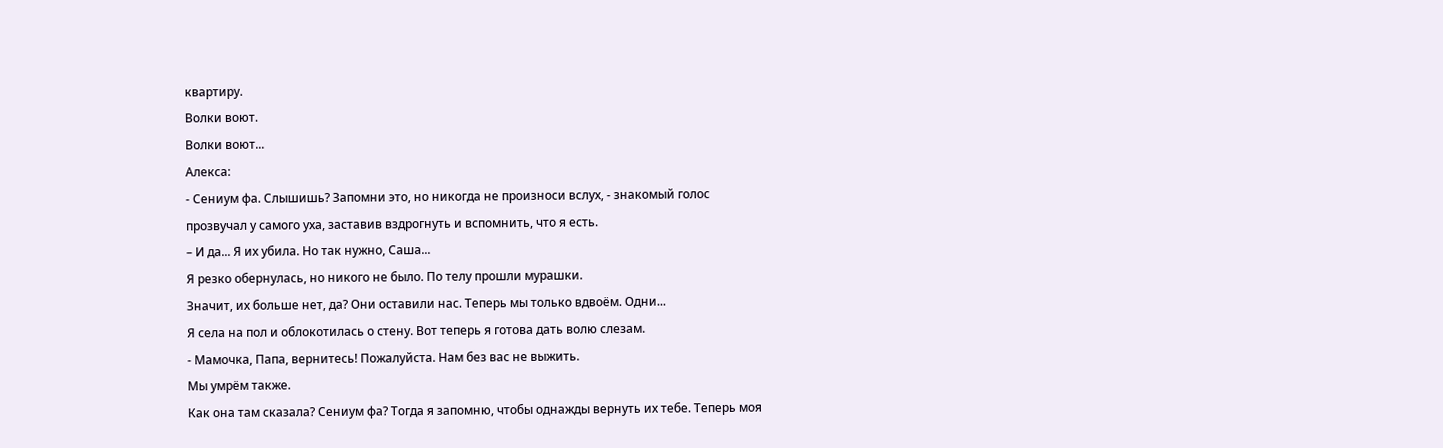квартиру.
Волки воют.
Волки воют...
Алекса:
- Сениум фа. Слышишь? Запомни это, но никогда не произноси вслух, - знакомый голос прозвучал у самого уха, заставив вздрогнуть и вспомнить, что я есть.
– И да... Я их убила. Но так нужно, Саша...
Я резко обернулась, но никого не было. По телу прошли мурашки.
Значит, их больше нет, да? Они оставили нас. Теперь мы только вдвоём. Одни...
Я села на пол и облокотилась о стену. Вот теперь я готова дать волю слезам.
- Мамочка, Папа, вернитесь! Пожалуйста. Нам без вас не выжить.
Мы умрём также.
Как она там сказала? Сениум фа? Тогда я запомню, чтобы однажды вернуть их тебе. Теперь моя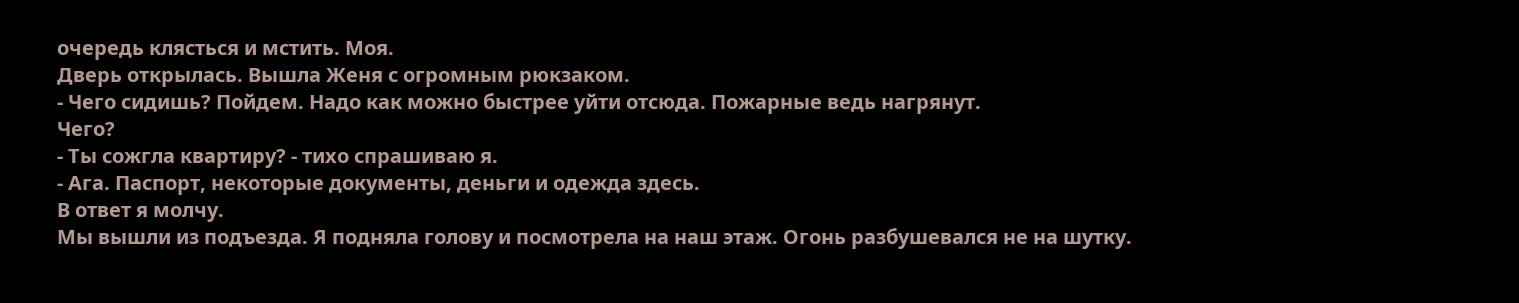очередь клясться и мстить. Моя.
Дверь открылась. Вышла Женя с огромным рюкзаком.
- Чего сидишь? Пойдем. Надо как можно быстрее уйти отсюда. Пожарные ведь нагрянут.
Чего?
- Ты сожгла квартиру? - тихо спрашиваю я.
- Ага. Паспорт, некоторые документы, деньги и одежда здесь.
В ответ я молчу.
Мы вышли из подъезда. Я подняла голову и посмотрела на наш этаж. Огонь разбушевался не на шутку.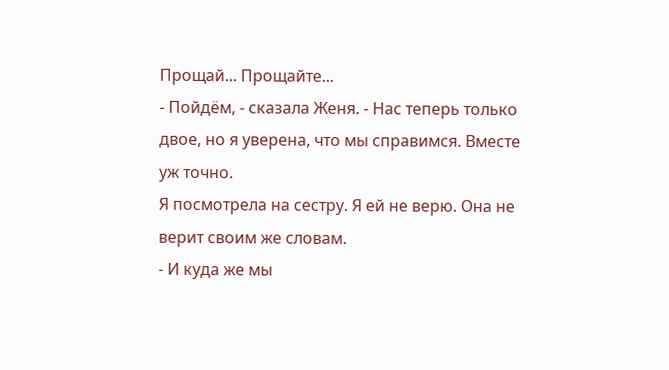Прощай... Прощайте...
- Пойдём, - сказала Женя. - Нас теперь только двое, но я уверена, что мы справимся. Вместе уж точно.
Я посмотрела на сестру. Я ей не верю. Она не верит своим же словам.
- И куда же мы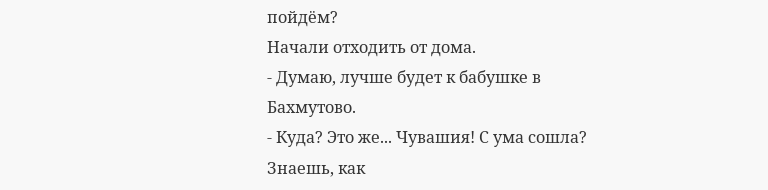пойдём?
Начали отходить от дома.
- Думаю, лучше будет к бабушке в Бахмутово.
- Куда? Это же... Чувашия! С ума сошла? Знаешь, как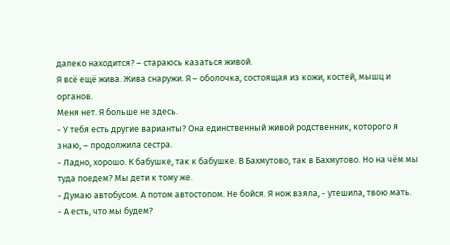далеко находится? – стараюсь казаться живой.
Я всё ещё жива. Жива снаружи. Я – оболочка, состоящая из кожи, костей, мышц и органов.
Меня нет. Я больше не здесь.
- У тебя есть другие варианты? Она единственный живой родственник, которого я знаю, – продолжила сестра.
- Ладно, хорошо. К бабушке, так к бабушке. В Бахмутово, так в Бахмутово. Но на чём мы туда поедем? Мы дети к тому же.
- Думаю автобусом. А потом автостопом. Не бойся. Я нож взяла, - утешила, твою мать.
- А есть, что мы будем?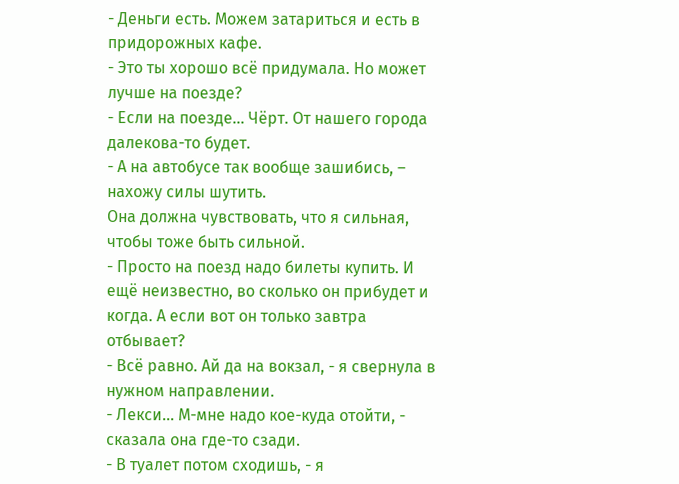- Деньги есть. Можем затариться и есть в придорожных кафе.
- Это ты хорошо всё придумала. Но может лучше на поезде?
- Если на поезде... Чёрт. От нашего города далекова-то будет.
- А на автобусе так вообще зашибись, – нахожу силы шутить.
Она должна чувствовать, что я сильная, чтобы тоже быть сильной.
- Просто на поезд надо билеты купить. И ещё неизвестно, во сколько он прибудет и когда. А если вот он только завтра отбывает?
- Всё равно. Ай да на вокзал, - я свернула в нужном направлении.
- Лекси... М-мне надо кое-куда отойти, - сказала она где-то сзади.
- В туалет потом сходишь, - я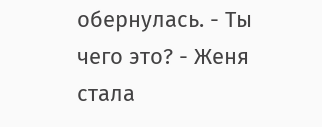обернулась. - Ты чего это? - Женя стала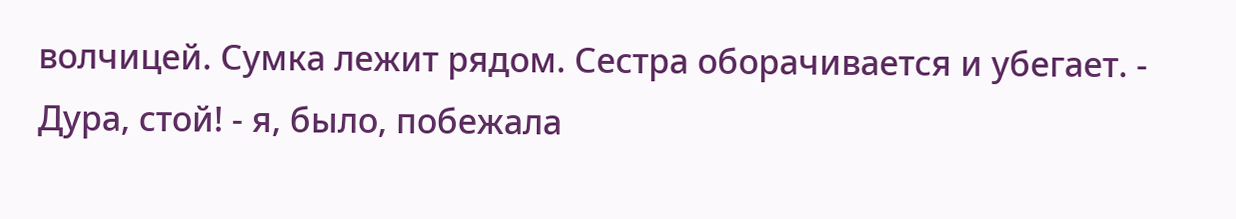волчицей. Сумка лежит рядом. Сестра оборачивается и убегает. - Дура, стой! - я, было, побежала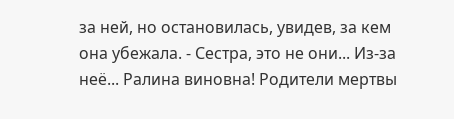за ней, но остановилась, увидев, за кем она убежала. - Сестра, это не они... Из-за неё... Ралина виновна! Родители мертвы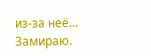из-за неё...
Замираю.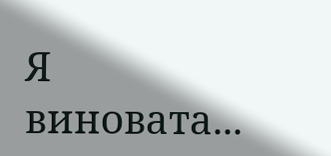Я виновата...